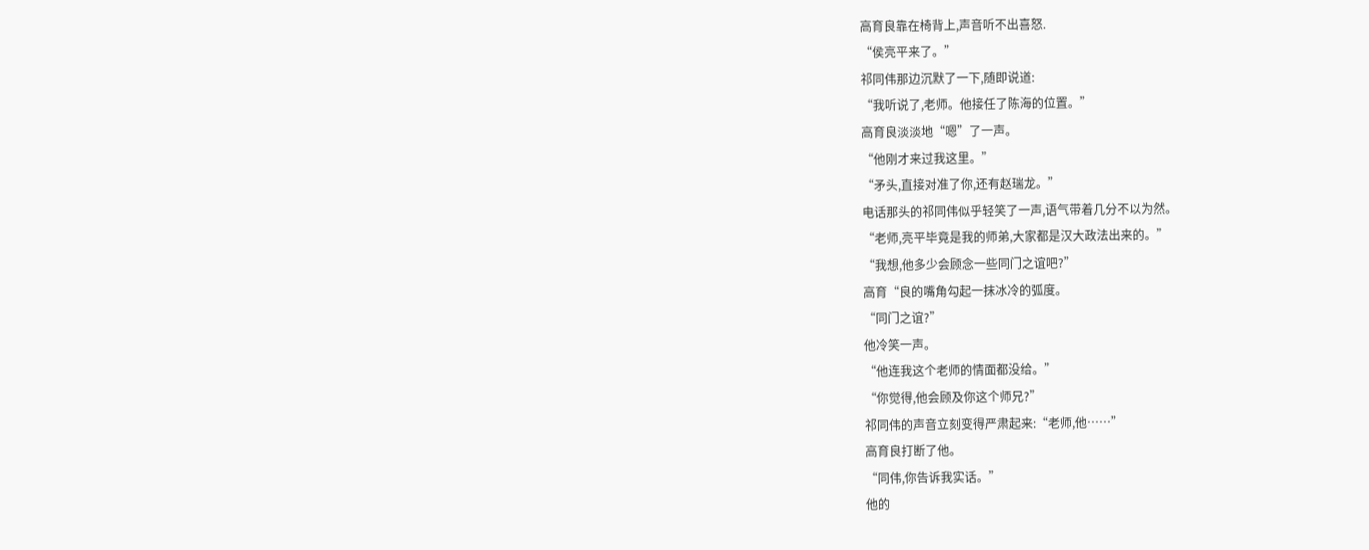高育良靠在椅背上,声音听不出喜怒.
“侯亮平来了。”
祁同伟那边沉默了一下,随即说道:
“我听说了,老师。他接任了陈海的位置。”
高育良淡淡地“嗯”了一声。
“他刚才来过我这里。”
“矛头,直接对准了你,还有赵瑞龙。”
电话那头的祁同伟似乎轻笑了一声,语气带着几分不以为然。
“老师,亮平毕竟是我的师弟,大家都是汉大政法出来的。”
“我想,他多少会顾念一些同门之谊吧?”
高育“良的嘴角勾起一抹冰冷的弧度。
“同门之谊?”
他冷笑一声。
“他连我这个老师的情面都没给。”
“你觉得,他会顾及你这个师兄?”
祁同伟的声音立刻变得严肃起来:“老师,他……”
高育良打断了他。
“同伟,你告诉我实话。”
他的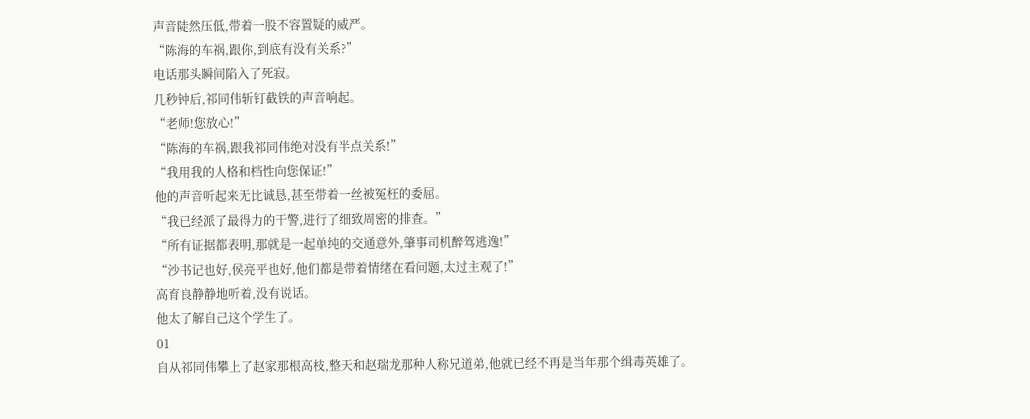声音陡然压低,带着一股不容置疑的威严。
“陈海的车祸,跟你,到底有没有关系?”
电话那头瞬间陷入了死寂。
几秒钟后,祁同伟斩钉截铁的声音响起。
“老师!您放心!”
“陈海的车祸,跟我祁同伟绝对没有半点关系!”
“我用我的人格和档性向您保证!”
他的声音听起来无比诚恳,甚至带着一丝被冤枉的委屈。
“我已经派了最得力的干警,进行了细致周密的排查。”
“所有证据都表明,那就是一起单纯的交通意外,肇事司机醉驾逃逸!”
“沙书记也好,侯亮平也好,他们都是带着情绪在看问题,太过主观了!”
高育良静静地听着,没有说话。
他太了解自己这个学生了。
01
自从祁同伟攀上了赵家那根高枝,整天和赵瑞龙那种人称兄道弟,他就已经不再是当年那个缉毒英雄了。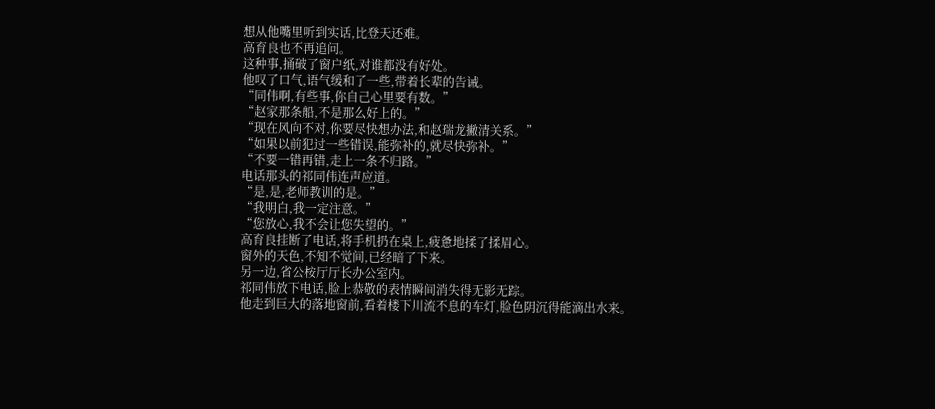想从他嘴里听到实话,比登天还难。
高育良也不再追问。
这种事,捅破了窗户纸,对谁都没有好处。
他叹了口气,语气缓和了一些,带着长辈的告诫。
“同伟啊,有些事,你自己心里要有数。”
“赵家那条船,不是那么好上的。”
“现在风向不对,你要尽快想办法,和赵瑞龙撇清关系。”
“如果以前犯过一些错误,能弥补的,就尽快弥补。”
“不要一错再错,走上一条不归路。”
电话那头的祁同伟连声应道。
“是,是,老师教训的是。”
“我明白,我一定注意。”
“您放心,我不会让您失望的。”
高育良挂断了电话,将手机扔在桌上,疲惫地揉了揉眉心。
窗外的天色,不知不觉间,已经暗了下来。
另一边,省公桉厅厅长办公室内。
祁同伟放下电话,脸上恭敬的表情瞬间消失得无影无踪。
他走到巨大的落地窗前,看着楼下川流不息的车灯,脸色阴沉得能滴出水来。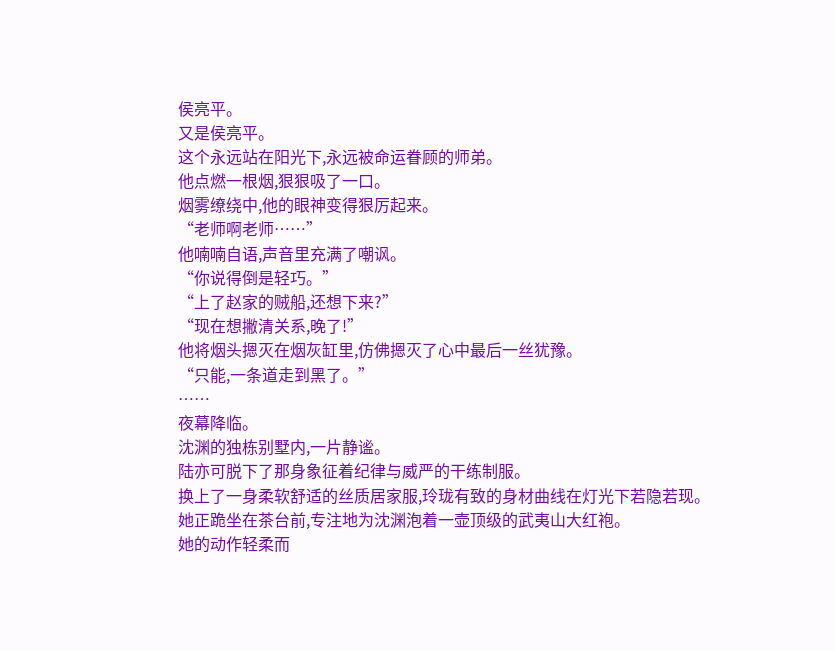侯亮平。
又是侯亮平。
这个永远站在阳光下,永远被命运眷顾的师弟。
他点燃一根烟,狠狠吸了一口。
烟雾缭绕中,他的眼神变得狠厉起来。
“老师啊老师……”
他喃喃自语,声音里充满了嘲讽。
“你说得倒是轻巧。”
“上了赵家的贼船,还想下来?”
“现在想撇清关系,晚了!”
他将烟头摁灭在烟灰缸里,仿佛摁灭了心中最后一丝犹豫。
“只能,一条道走到黑了。”
……
夜幕降临。
沈渊的独栋别墅内,一片静谧。
陆亦可脱下了那身象征着纪律与威严的干练制服。
换上了一身柔软舒适的丝质居家服,玲珑有致的身材曲线在灯光下若隐若现。
她正跪坐在茶台前,专注地为沈渊泡着一壶顶级的武夷山大红袍。
她的动作轻柔而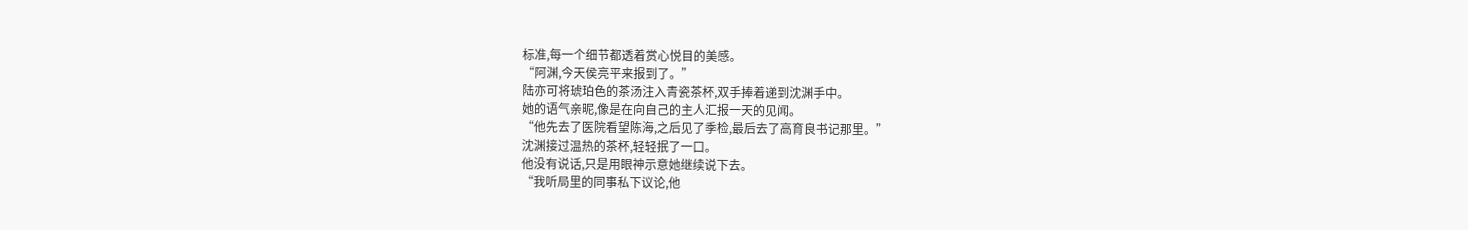标准,每一个细节都透着赏心悦目的美感。
“阿渊,今天侯亮平来报到了。”
陆亦可将琥珀色的茶汤注入青瓷茶杯,双手捧着递到沈渊手中。
她的语气亲昵,像是在向自己的主人汇报一天的见闻。
“他先去了医院看望陈海,之后见了季检,最后去了高育良书记那里。”
沈渊接过温热的茶杯,轻轻抿了一口。
他没有说话,只是用眼神示意她继续说下去。
“我听局里的同事私下议论,他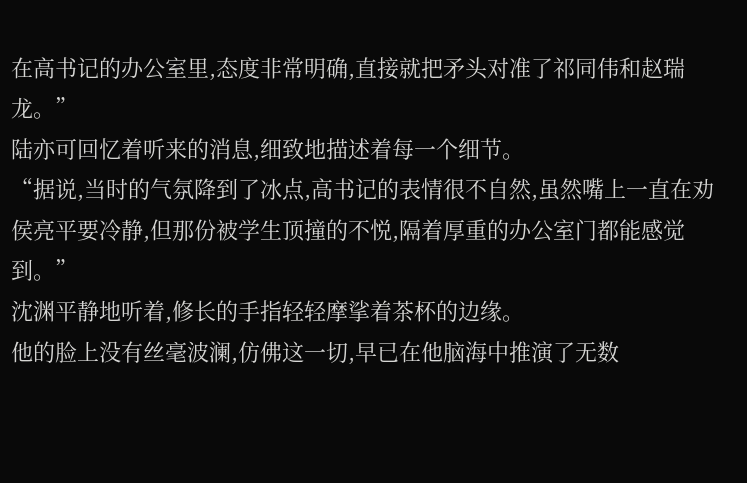在高书记的办公室里,态度非常明确,直接就把矛头对准了祁同伟和赵瑞龙。”
陆亦可回忆着听来的消息,细致地描述着每一个细节。
“据说,当时的气氛降到了冰点,高书记的表情很不自然,虽然嘴上一直在劝侯亮平要冷静,但那份被学生顶撞的不悦,隔着厚重的办公室门都能感觉到。”
沈渊平静地听着,修长的手指轻轻摩挲着茶杯的边缘。
他的脸上没有丝毫波澜,仿佛这一切,早已在他脑海中推演了无数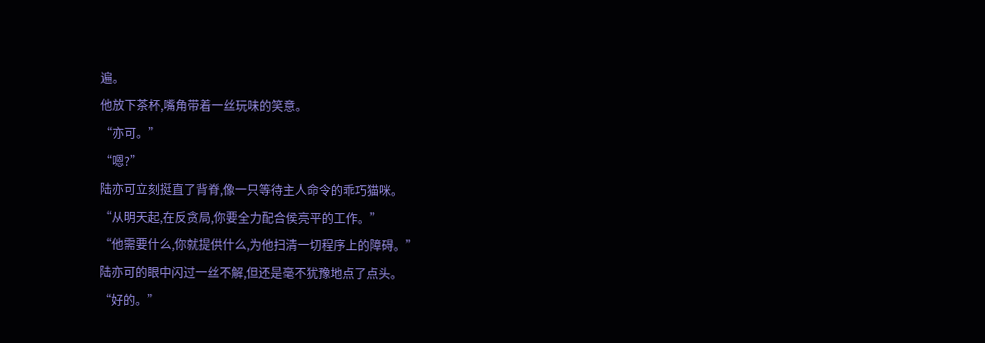遍。
他放下茶杯,嘴角带着一丝玩味的笑意。
“亦可。”
“嗯?”
陆亦可立刻挺直了背脊,像一只等待主人命令的乖巧猫咪。
“从明天起,在反贪局,你要全力配合侯亮平的工作。”
“他需要什么,你就提供什么,为他扫清一切程序上的障碍。”
陆亦可的眼中闪过一丝不解,但还是毫不犹豫地点了点头。
“好的。”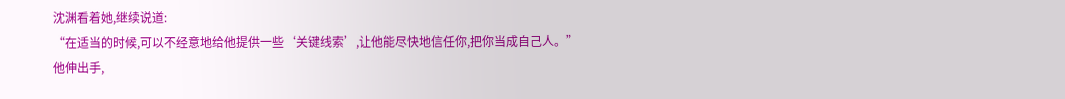沈渊看着她,继续说道:
“在适当的时候,可以不经意地给他提供一些‘关键线索’,让他能尽快地信任你,把你当成自己人。”
他伸出手,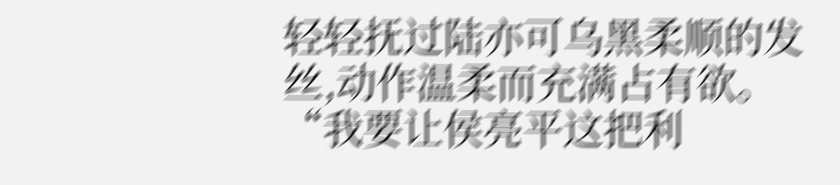轻轻抚过陆亦可乌黑柔顺的发丝,动作温柔而充满占有欲。
“我要让侯亮平这把利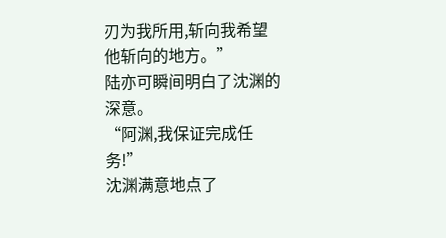刃为我所用,斩向我希望他斩向的地方。”
陆亦可瞬间明白了沈渊的深意。
“阿渊,我保证完成任务!”
沈渊满意地点了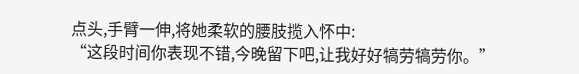点头,手臂一伸,将她柔软的腰肢揽入怀中:
“这段时间你表现不错,今晚留下吧,让我好好犒劳犒劳你。”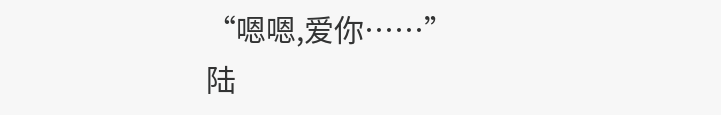“嗯嗯,爱你……”
陆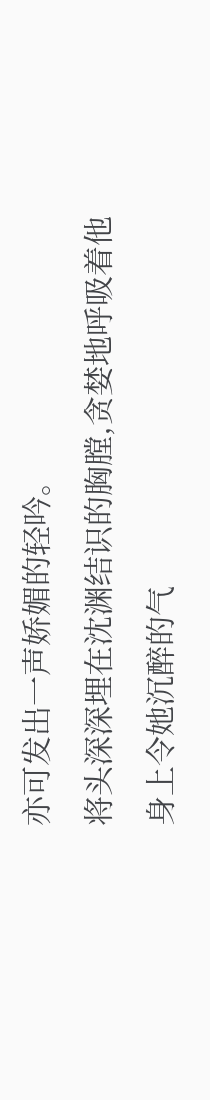亦可发出一声娇媚的轻吟。
将头深深埋在沈渊结识的胸膛,贪婪地呼吸着他身上令她沉醉的气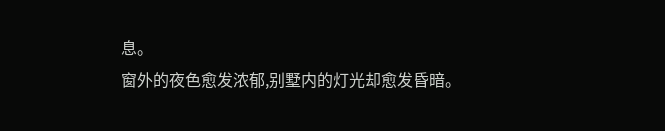息。
窗外的夜色愈发浓郁,别墅内的灯光却愈发昏暗。